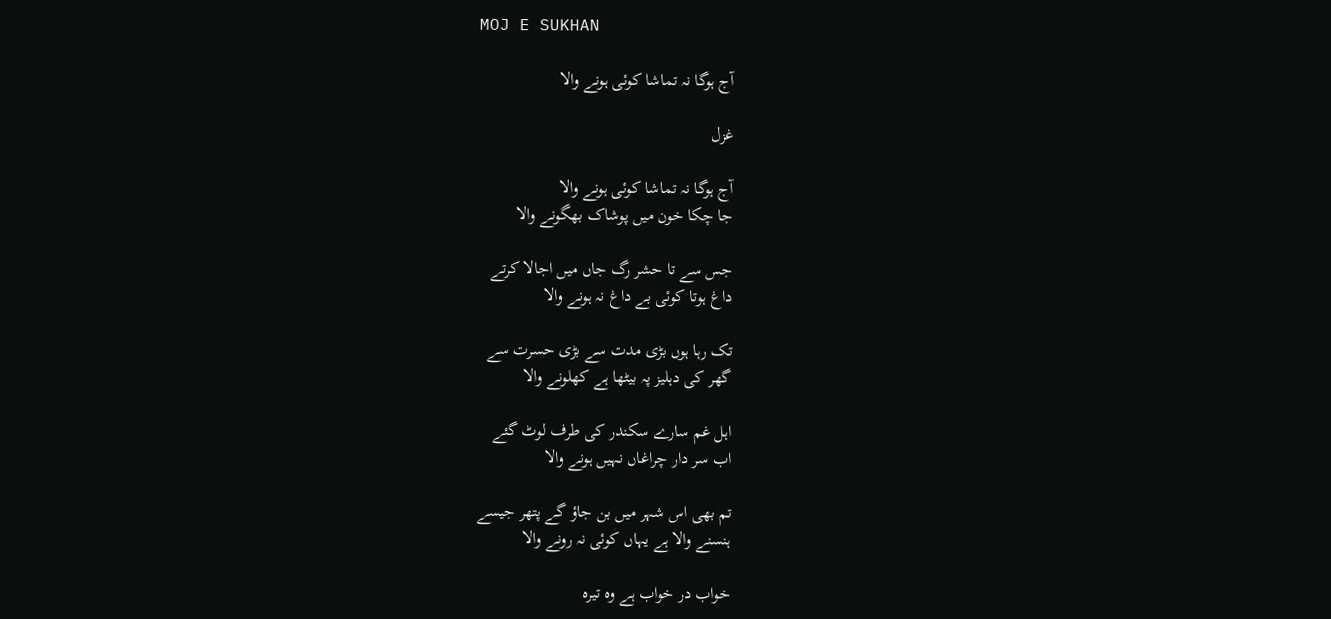MOJ E SUKHAN

آج ہوگا نہ تماشا کوئی ہونے والا

غزل

آج ہوگا نہ تماشا کوئی ہونے والا
جا چکا خون میں پوشاک بھگونے والا

جس سے تا حشر رگ جاں میں اجالا کرتے
داغ ہوتا کوئی بے داغ نہ ہونے والا

تک رہا ہوں بڑی مدت سے بڑی حسرت سے
گھر کی دہلیز پہ بیٹھا ہے کھلونے والا

اہل غم سارے سکندر کی طرف لوٹ گئے
اب سر دار چراغاں نہیں ہونے والا

تم بھی اس شہر میں بن جاؤ گے پتھر جیسے
ہنسنے والا ہے یہاں کوئی نہ رونے والا

خواب در خواب ہے وہ تیرہ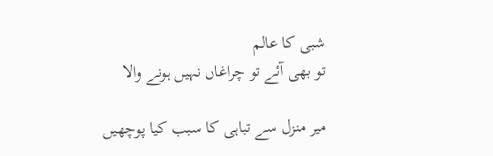شبی کا عالم
تو بھی آئے تو چراغاں نہیں ہونے والا

میر منزل سے تباہی کا سبب کیا پوچھیں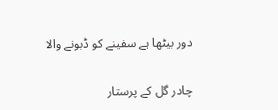دور بیٹھا ہے سفینے کو ڈبونے والا

چادر گل کے پرستار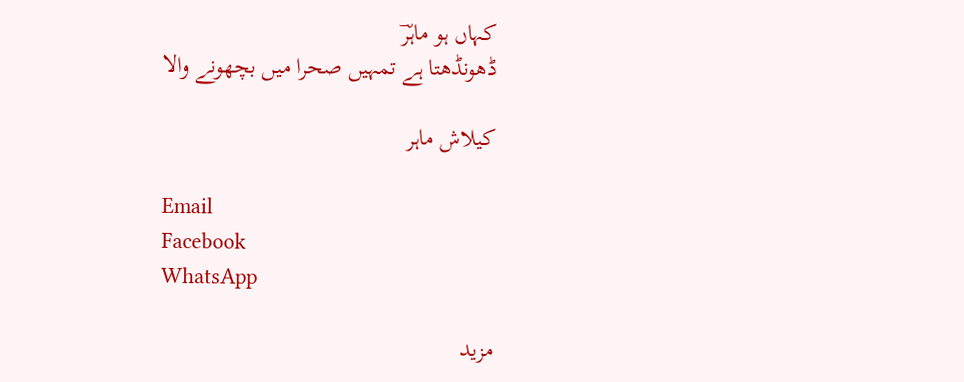کہاں ہو ماہرؔ
ڈھونڈھتا ہے تمہیں صحرا میں بچھونے والا

کیلاش ماہر

Email
Facebook
WhatsApp

مزید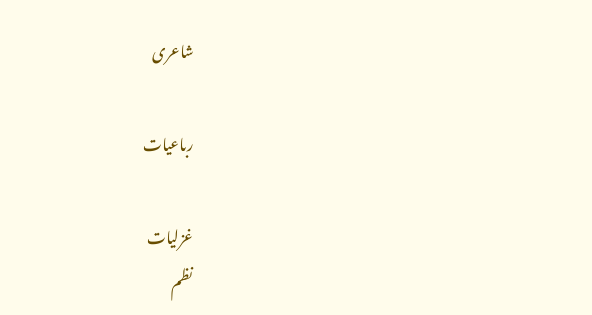شاعری

رباعیات

غزلیات
نظم